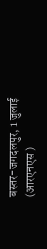बस्तर-जगदलपुर, 1 जुलाई (आरएनएस )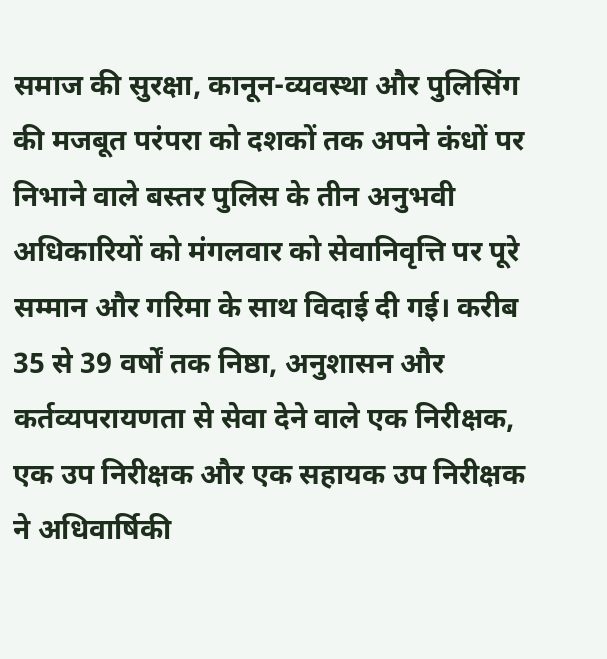समाज की सुरक्षा, कानून-व्यवस्था और पुलिसिंग की मजबूत परंपरा को दशकों तक अपने कंधों पर निभाने वाले बस्तर पुलिस के तीन अनुभवी अधिकारियों को मंगलवार को सेवानिवृत्ति पर पूरे सम्मान और गरिमा के साथ विदाई दी गई। करीब 35 से 39 वर्षों तक निष्ठा, अनुशासन और कर्तव्यपरायणता से सेवा देने वाले एक निरीक्षक, एक उप निरीक्षक और एक सहायक उप निरीक्षक ने अधिवार्षिकी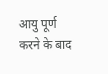आयु पूर्ण करने के बाद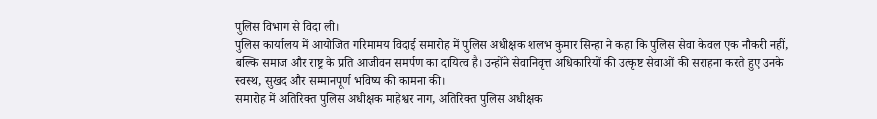पुलिस विभाग से विदा ली।
पुलिस कार्यालय में आयोजित गरिमामय विदाई समारोह में पुलिस अधीक्षक शलभ कुमार सिन्हा ने कहा कि पुलिस सेवा केवल एक नौकरी नहीं, बल्कि समाज और राष्ट्र के प्रति आजीवन समर्पण का दायित्व है। उन्होंने सेवानिवृत्त अधिकारियों की उत्कृष्ट सेवाओं की सराहना करते हुए उनके स्वस्थ, सुखद और सम्मानपूर्ण भविष्य की कामना की।
समारोह में अतिरिक्त पुलिस अधीक्षक माहेश्वर नाग, अतिरिक्त पुलिस अधीक्षक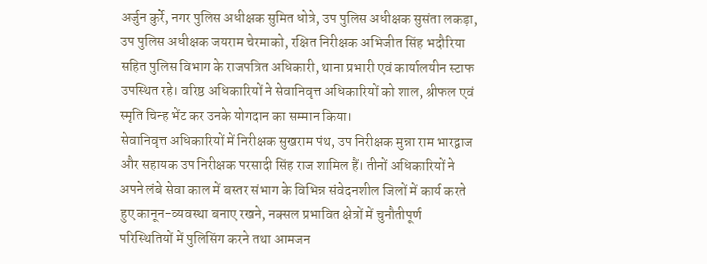अर्जुन कुर्रे, नगर पुलिस अधीक्षक सुमित धोत्रे, उप पुलिस अधीक्षक सुसंता लकड़ा, उप पुलिस अधीक्षक जयराम चेरमाको, रक्षित निरीक्षक अभिजीत सिंह भदौरिया सहित पुलिस विभाग के राजपत्रित अधिकारी, थाना प्रभारी एवं कार्यालयीन स्टाफ उपस्थित रहे। वरिष्ठ अधिकारियों ने सेवानिवृत्त अधिकारियों को शाल, श्रीफल एवं स्मृति चिन्ह भेंट कर उनके योगदान का सम्मान किया।
सेवानिवृत्त अधिकारियों में निरीक्षक सुखराम पंथ, उप निरीक्षक मुन्ना राम भारद्वाज और सहायक उप निरीक्षक परसादी सिंह राज शामिल हैं। तीनों अधिकारियों ने अपने लंबे सेवा काल में बस्तर संभाग के विभिन्न संवेदनशील जिलों में कार्य करते हुए कानून-व्यवस्था बनाए रखने, नक्सल प्रभावित क्षेत्रों में चुनौतीपूर्ण परिस्थितियों में पुलिसिंग करने तथा आमजन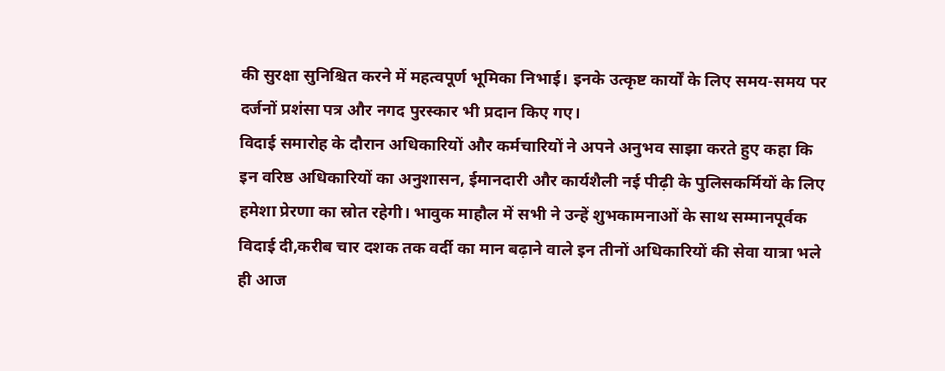की सुरक्षा सुनिश्चित करने में महत्वपूर्ण भूमिका निभाई। इनके उत्कृष्ट कार्यों के लिए समय-समय पर दर्जनों प्रशंसा पत्र और नगद पुरस्कार भी प्रदान किए गए।
विदाई समारोह के दौरान अधिकारियों और कर्मचारियों ने अपने अनुभव साझा करते हुए कहा कि इन वरिष्ठ अधिकारियों का अनुशासन, ईमानदारी और कार्यशैली नई पीढ़ी के पुलिसकर्मियों के लिए हमेशा प्रेरणा का स्रोत रहेगी। भावुक माहौल में सभी ने उन्हें शुभकामनाओं के साथ सम्मानपूर्वक विदाई दी,करीब चार दशक तक वर्दी का मान बढ़ाने वाले इन तीनों अधिकारियों की सेवा यात्रा भले ही आज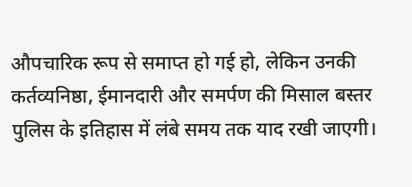औपचारिक रूप से समाप्त हो गई हो, लेकिन उनकी कर्तव्यनिष्ठा, ईमानदारी और समर्पण की मिसाल बस्तर पुलिस के इतिहास में लंबे समय तक याद रखी जाएगी।